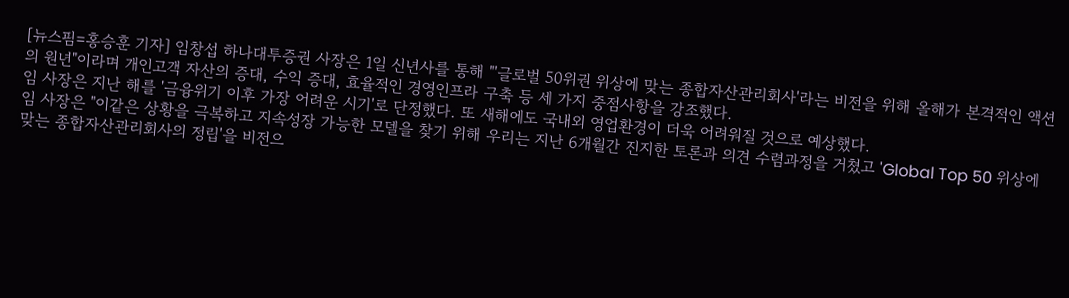[뉴스핌=홍승훈 기자] 임창섭 하나대투증권 사장은 1일 신년사를 통해 "'글로벌 50위권 위상에 맞는 종합자산관리회사'라는 비전을 위해 올해가 본격적인 액션의 원년"이라며 개인고객 자산의 증대, 수익 증대, 효율적인 경영인프라 구축 등 세 가지 중점사항을 강조했다.
임 사장은 지난 해를 '금융위기 이후 가장 어려운 시기'로 단정했다. 또 새해에도 국내외 영업환경이 더욱 어려워질 것으로 예상했다.
임 사장은 "이같은 상황을 극복하고 지속성장 가능한 모델을 찾기 위해 우리는 지난 6개월간 진지한 토론과 의견 수렴과정을 거쳤고 'Global Top 50 위상에 맞는 종합자산관리회사의 정립'을 비전으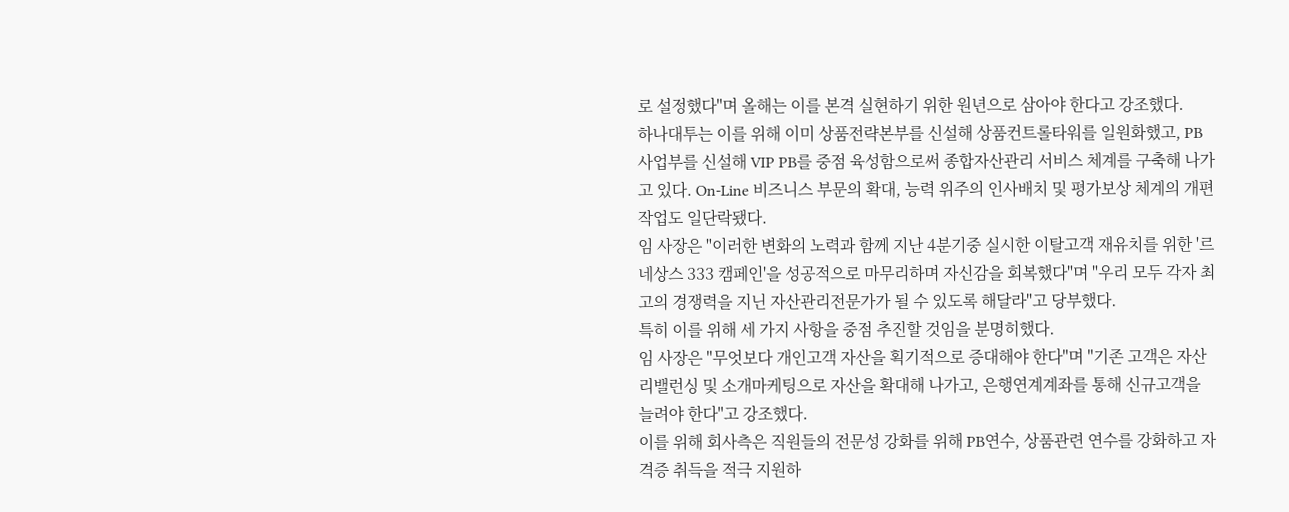로 설정했다"며 올해는 이를 본격 실현하기 위한 원년으로 삼아야 한다고 강조했다.
하나대투는 이를 위해 이미 상품전략본부를 신설해 상품컨트롤타워를 일원화했고, PB사업부를 신설해 VIP PB를 중점 육성함으로써 종합자산관리 서비스 체계를 구축해 나가고 있다. On-Line 비즈니스 부문의 확대, 능력 위주의 인사배치 및 평가보상 체계의 개편 작업도 일단락됐다.
임 사장은 "이러한 변화의 노력과 함께 지난 4분기중 실시한 이탈고객 재유치를 위한 '르네상스 333 캠페인'을 성공적으로 마무리하며 자신감을 회복했다"며 "우리 모두 각자 최고의 경쟁력을 지닌 자산관리전문가가 될 수 있도록 해달라"고 당부했다.
특히 이를 위해 세 가지 사항을 중점 추진할 것임을 분명히했다.
임 사장은 "무엇보다 개인고객 자산을 획기적으로 증대해야 한다"며 "기존 고객은 자산 리밸런싱 및 소개마케팅으로 자산을 확대해 나가고, 은행연계계좌를 통해 신규고객을 늘려야 한다"고 강조했다.
이를 위해 회사측은 직원들의 전문성 강화를 위해 PB연수, 상품관련 연수를 강화하고 자격증 취득을 적극 지원하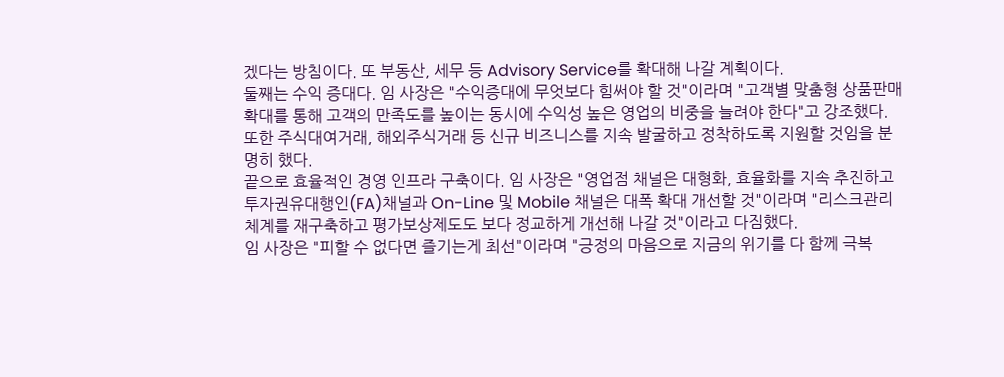겠다는 방침이다. 또 부동산, 세무 등 Advisory Service를 확대해 나갈 계획이다.
둘째는 수익 증대다. 임 사장은 "수익증대에 무엇보다 힘써야 할 것"이라며 "고객별 맞춤형 상품판매 확대를 통해 고객의 만족도를 높이는 동시에 수익성 높은 영업의 비중을 늘려야 한다"고 강조했다. 또한 주식대여거래, 해외주식거래 등 신규 비즈니스를 지속 발굴하고 정착하도록 지원할 것임을 분명히 했다.
끝으로 효율적인 경영 인프라 구축이다. 임 사장은 "영업점 채널은 대형화, 효율화를 지속 추진하고 투자권유대행인(FA)채널과 On-Line 및 Mobile 채널은 대폭 확대 개선할 것"이라며 "리스크관리 체계를 재구축하고 평가보상제도도 보다 정교하게 개선해 나갈 것"이라고 다짐했다.
임 사장은 "피할 수 없다면 즐기는게 최선"이라며 "긍정의 마음으로 지금의 위기를 다 함께 극복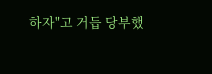하자"고 거듭 당부했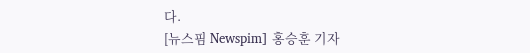다.
[뉴스핌 Newspim] 홍승훈 기자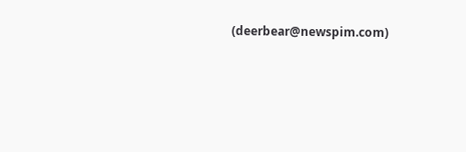(deerbear@newspim.com)